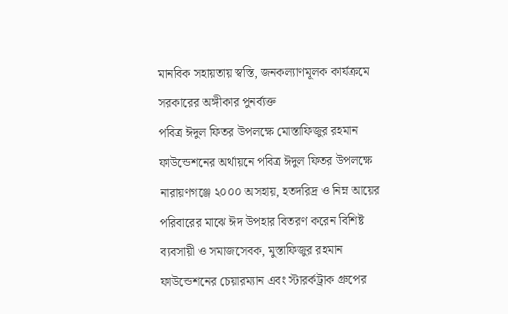মানবিক সহায়তায় স্বস্তি, জনকল্যাণমূলক কার্যক্রমে সরকারের অঙ্গীকার পুনর্ব্যক্ত
পবিত্র ঈদুল ফিতর উপলক্ষে মোস্তাফিজুর রহমান ফাউন্ডেশনের অর্থায়নে পবিত্র ঈদুল ফিতর উপলক্ষে নারায়ণগঞ্জে ২০০০ অসহায়, হতদরিদ্র ও নিম্ন আয়ের পরিবারের মাঝে ঈদ উপহার বিতরণ করেন বিশিষ্ট ব্যবসায়ী ও সমাজসেবক, মুস্তাফিজুর রহমান ফাউন্ডেশনের চেয়ারম্যান এবং স্টারর্কট্রাক গ্রুপের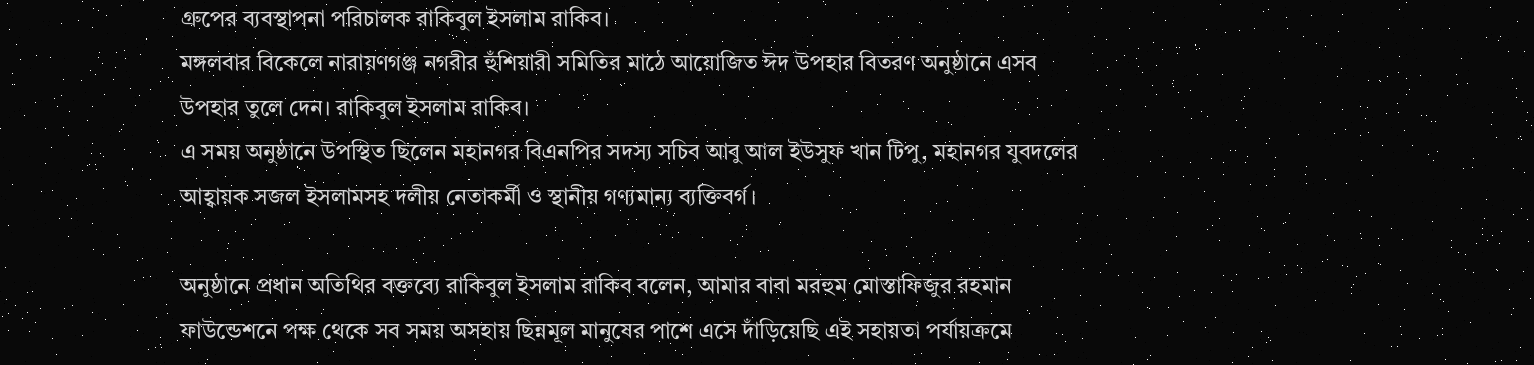গ্রুপের ব্যবস্থাপনা পরিচালক রাকিবুল ইসলাম রাকিব।
মঙ্গলবার বিকেলে নারায়ণগঞ্জ নগরীর হুঁশিয়ারী সমিতির মাঠে আয়োজিত ঈদ উপহার বিতরণ অনুষ্ঠানে এসব উপহার তুলে দেন। রাকিবুল ইসলাম রাকিব।
এ সময় অনুষ্ঠানে উপস্থিত ছিলেন মহানগর বিএনপির সদস্য সচিব আবু আল ইউসুফ খান টিপু, মহানগর যুবদলের আহ্বায়ক সজল ইসলামসহ দলীয় নেতাকর্মী ও স্থানীয় গণ্যমান্য ব্যক্তিবর্গ।

অনুষ্ঠানে প্রধান অতিথির বক্তব্যে রাকিবুল ইসলাম রাকিব বলেন, আমার বাবা মরহুম মোস্তাফিজুর রহমান ফাউন্ডেশনে পক্ষ থেকে সব সময় অসহায় ছিন্নমূল মানুষের পাশে এসে দাঁড়িয়েছি এই সহায়তা পর্যায়ক্রমে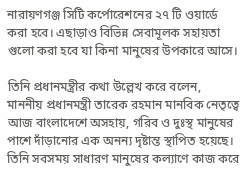নারায়ণগঞ্জ সিটি কর্পোরেশনের ২৭ টি ওয়ার্ডে করা হবে। এছাড়াও বিভিন্ন সেবামূলক সহায়তা গুলো করা হবে যা কিনা মানুষের উপকারে আসে।

তিনি প্রধানমন্ত্রীর কথা উল্লেখ করে বলেন, মাননীয় প্রধানমন্ত্রী তারেক রহমান মানবিক নেতৃত্বে আজ বাংলাদেশে অসহায়, গরিব ও দুঃস্থ মানুষের পাশে দাঁড়ানোর এক অনন্য দৃষ্টান্ত স্থাপিত হয়েছে। তিনি সবসময় সাধারণ মানুষের কল্যাণে কাজ করে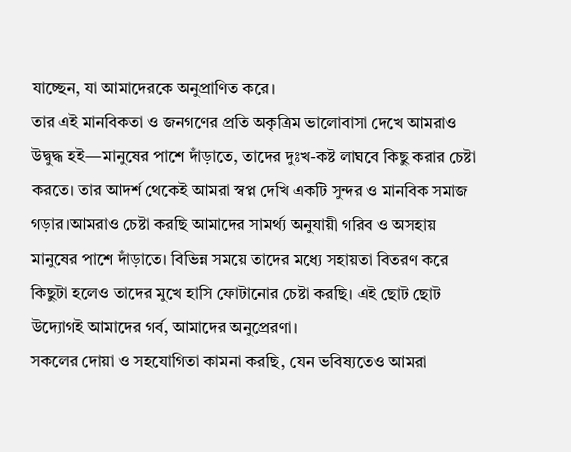যাচ্ছেন, যা আমাদেরকে অনুপ্রাণিত করে।
তার এই মানবিকতা ও জনগণের প্রতি অকৃত্রিম ভালোবাসা দেখে আমরাও উদ্বুদ্ধ হই—মানুষের পাশে দাঁড়াতে, তাদের দুঃখ-কষ্ট লাঘবে কিছু করার চেষ্টা করতে। তার আদর্শ থেকেই আমরা স্বপ্ন দেখি একটি সুন্দর ও মানবিক সমাজ গড়ার।আমরাও চেষ্টা করছি আমাদের সামর্থ্য অনুযায়ী গরিব ও অসহায় মানুষের পাশে দাঁড়াতে। বিভিন্ন সময়ে তাদের মধ্যে সহায়তা বিতরণ করে কিছুটা হলেও তাদের মুখে হাসি ফোটানোর চেষ্টা করছি। এই ছোট ছোট উদ্যোগই আমাদের গর্ব, আমাদের অনুপ্রেরণা।
সকলের দোয়া ও সহযোগিতা কামনা করছি, যেন ভবিষ্যতেও আমরা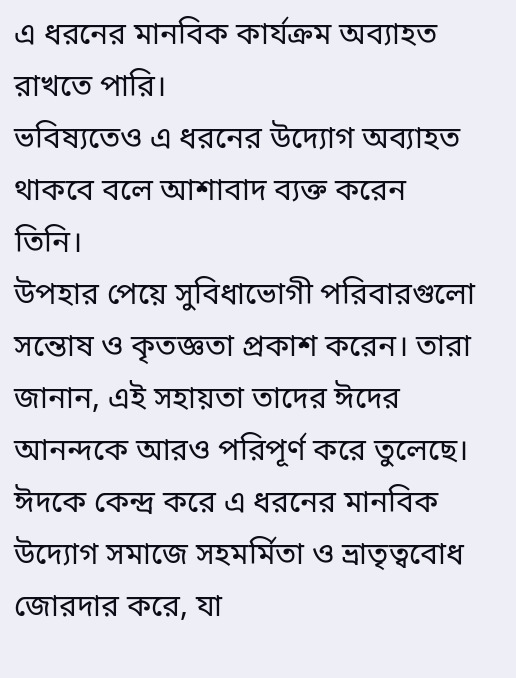এ ধরনের মানবিক কার্যক্রম অব্যাহত রাখতে পারি।
ভবিষ্যতেও এ ধরনের উদ্যোগ অব্যাহত থাকবে বলে আশাবাদ ব্যক্ত করেন তিনি।
উপহার পেয়ে সুবিধাভোগী পরিবারগুলো সন্তোষ ও কৃতজ্ঞতা প্রকাশ করেন। তারা জানান, এই সহায়তা তাদের ঈদের আনন্দকে আরও পরিপূর্ণ করে তুলেছে।
ঈদকে কেন্দ্র করে এ ধরনের মানবিক উদ্যোগ সমাজে সহমর্মিতা ও ভ্রাতৃত্ববোধ জোরদার করে, যা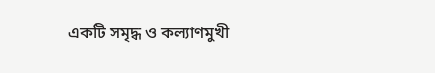একটি সমৃদ্ধ ও কল্যাণমুখী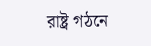রাষ্ট্র গঠনে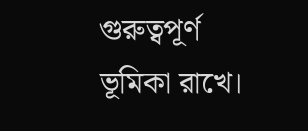গুরুত্বপূর্ণ ভূমিকা রাখে।